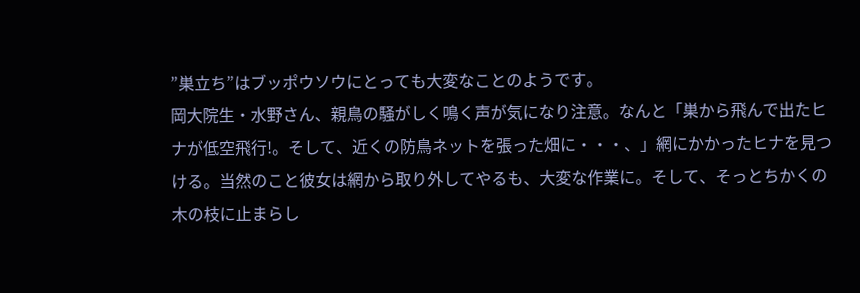”巣立ち”はブッポウソウにとっても大変なことのようです。
岡大院生・水野さん、親鳥の騒がしく鳴く声が気になり注意。なんと「巣から飛んで出たヒナが低空飛行!。そして、近くの防鳥ネットを張った畑に・・・、」網にかかったヒナを見つける。当然のこと彼女は網から取り外してやるも、大変な作業に。そして、そっとちかくの木の枝に止まらし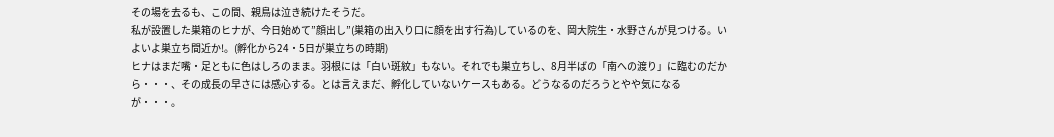その場を去るも、この間、親鳥は泣き続けたそうだ。
私が設置した巣箱のヒナが、今日始めて”顔出し”(巣箱の出入り口に顔を出す行為)しているのを、岡大院生・水野さんが見つける。いよいよ巣立ち間近か!。(孵化から24・5日が巣立ちの時期)
ヒナはまだ嘴・足ともに色はしろのまま。羽根には「白い斑紋」もない。それでも巣立ちし、8月半ばの「南への渡り」に臨むのだから・・・、その成長の早さには感心する。とは言えまだ、孵化していないケースもある。どうなるのだろうとやや気になるが・・・。